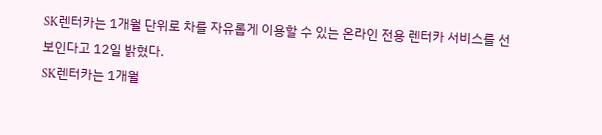SK렌터카는 1개월 단위로 차를 자유롭게 이용할 수 있는 온라인 전용 렌터카 서비스를 선보인다고 12일 밝혔다.
SK렌터카는 1개월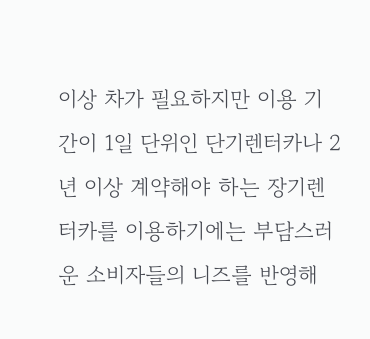이상 차가 필요하지만 이용 기간이 1일 단위인 단기렌터카나 2년 이상 계약해야 하는 장기렌터카를 이용하기에는 부담스러운 소비자들의 니즈를 반영해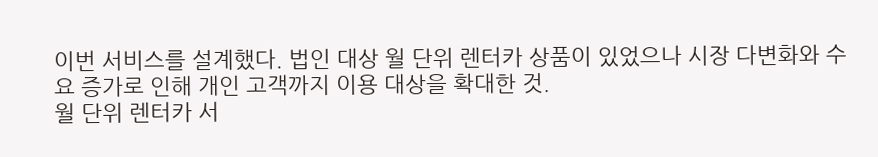이번 서비스를 설계했다. 법인 대상 월 단위 렌터카 상품이 있었으나 시장 다변화와 수요 증가로 인해 개인 고객까지 이용 대상을 확대한 것.
월 단위 렌터카 서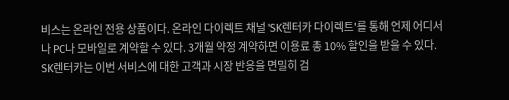비스는 온라인 전용 상품이다. 온라인 다이렉트 채널 'SK렌터카 다이렉트'를 통해 언제 어디서나 PC나 모바일로 계약할 수 있다. 3개월 약정 계약하면 이용료 총 10% 할인을 받을 수 있다.
SK렌터카는 이번 서비스에 대한 고객과 시장 반응을 면밀히 검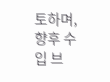토하며, 향후 수입 브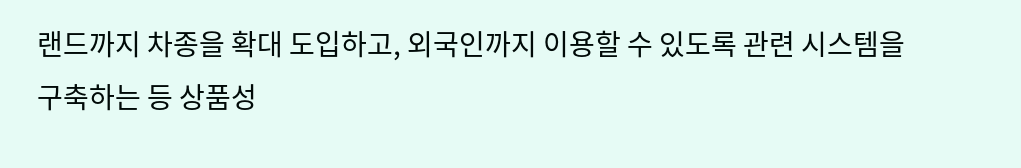랜드까지 차종을 확대 도입하고, 외국인까지 이용할 수 있도록 관련 시스템을 구축하는 등 상품성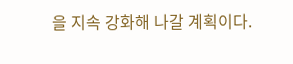을 지속 강화해 나갈 계획이다.